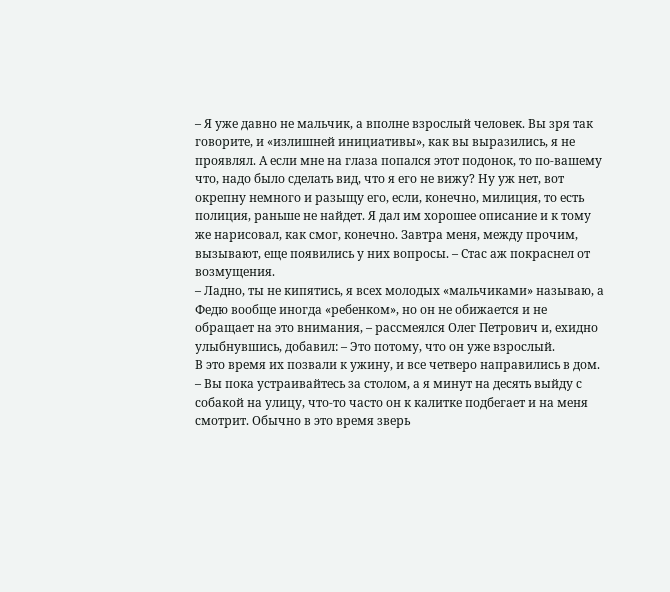– Я уже давно не мальчик, а вполне взрослый человек. Вы зря так говорите, и «излишней инициативы», как вы выразились, я не проявлял. А если мне на глаза попался этот подонок, то по-вашему что, надо было сделать вид, что я его не вижу? Ну уж нет, вот окрепну немного и разыщу его, если, конечно, милиция, то есть полиция, раньше не найдет. Я дал им хорошее описание и к тому же нарисовал, как смог, конечно. Завтра меня, между прочим, вызывают, еще появились у них вопросы. – Стас аж покраснел от возмущения.
– Ладно, ты не кипятись, я всех молодых «мальчиками» называю, а Федю вообще иногда «ребенком», но он не обижается и не обращает на это внимания, – рассмеялся Олег Петрович и, ехидно улыбнувшись, добавил: – Это потому, что он уже взрослый.
В это время их позвали к ужину, и все четверо направились в дом.
– Вы пока устраивайтесь за столом, а я минут на десять выйду с собакой на улицу, что-то часто он к калитке подбегает и на меня смотрит. Обычно в это время зверь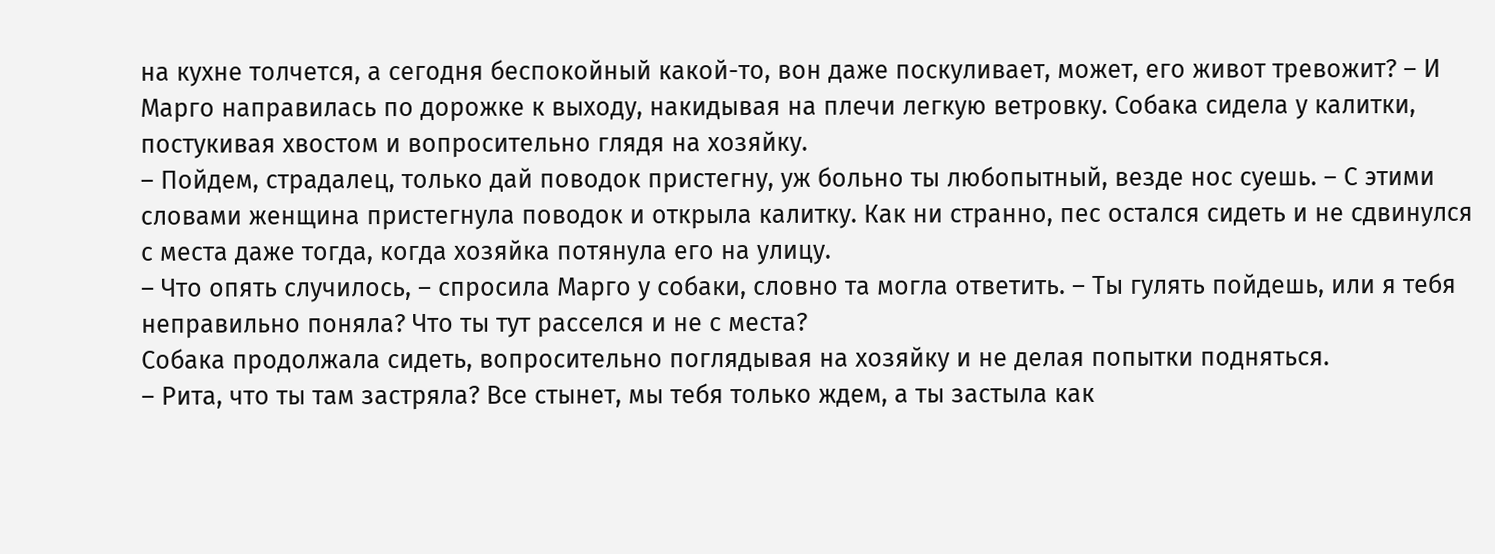на кухне толчется, а сегодня беспокойный какой-то, вон даже поскуливает, может, его живот тревожит? – И Марго направилась по дорожке к выходу, накидывая на плечи легкую ветровку. Собака сидела у калитки, постукивая хвостом и вопросительно глядя на хозяйку.
– Пойдем, страдалец, только дай поводок пристегну, уж больно ты любопытный, везде нос суешь. – С этими словами женщина пристегнула поводок и открыла калитку. Как ни странно, пес остался сидеть и не сдвинулся с места даже тогда, когда хозяйка потянула его на улицу.
– Что опять случилось, – спросила Марго у собаки, словно та могла ответить. – Ты гулять пойдешь, или я тебя неправильно поняла? Что ты тут расселся и не с места?
Собака продолжала сидеть, вопросительно поглядывая на хозяйку и не делая попытки подняться.
– Рита, что ты там застряла? Все стынет, мы тебя только ждем, а ты застыла как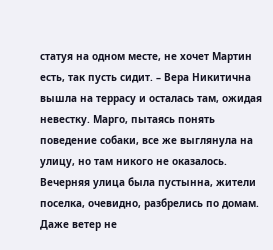статуя на одном месте, не хочет Мартин есть, так пусть сидит. – Вера Никитична вышла на террасу и осталась там, ожидая невестку. Марго, пытаясь понять поведение собаки, все же выглянула на улицу, но там никого не оказалось. Вечерняя улица была пустынна, жители поселка, очевидно, разбрелись по домам. Даже ветер не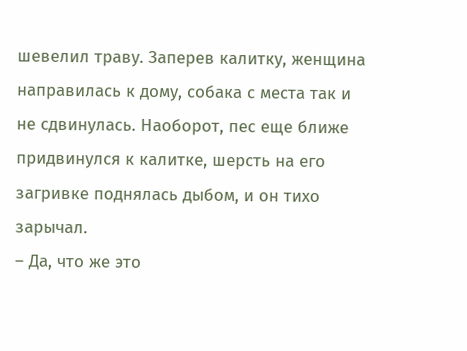шевелил траву. Заперев калитку, женщина направилась к дому, собака с места так и не сдвинулась. Наоборот, пес еще ближе придвинулся к калитке, шерсть на его загривке поднялась дыбом, и он тихо зарычал.
– Да, что же это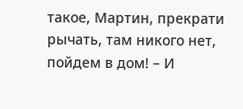такое, Мартин, прекрати рычать, там никого нет, пойдем в дом! – И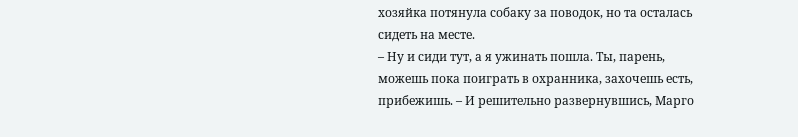хозяйка потянула собаку за поводок, но та осталась сидеть на месте.
– Ну и сиди тут, а я ужинать пошла. Ты, парень, можешь пока поиграть в охранника, захочешь есть, прибежишь. – И решительно развернувшись, Марго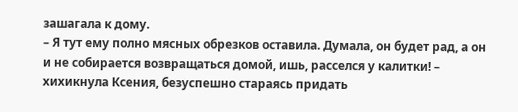зашагала к дому.
– Я тут ему полно мясных обрезков оставила. Думала, он будет рад, а он и не собирается возвращаться домой, ишь, расселся у калитки! – хихикнула Ксения, безуспешно стараясь придать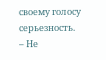своему голосу серьезность.
– Не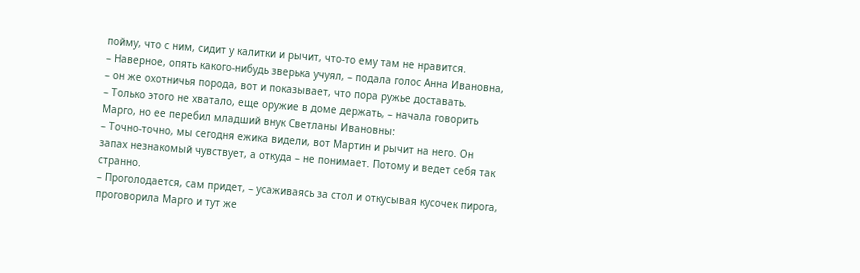пойму, что с ним, сидит у калитки и рычит, что-то ему там не нравится.
– Наверное, опять какого-нибудь зверька учуял, – подала голос Анна Ивановна, – он же охотничья порода, вот и показывает, что пора ружье доставать.
– Только этого не хватало, еще оружие в доме держать, – начала говорить Марго, но ее перебил младший внук Светланы Ивановны:
– Точно-точно, мы сегодня ежика видели, вот Мартин и рычит на него. Он запах незнакомый чувствует, а откуда – не понимает. Потому и ведет себя так странно.
– Проголодается, сам придет, – усаживаясь за стол и откусывая кусочек пирога, проговорила Марго и тут же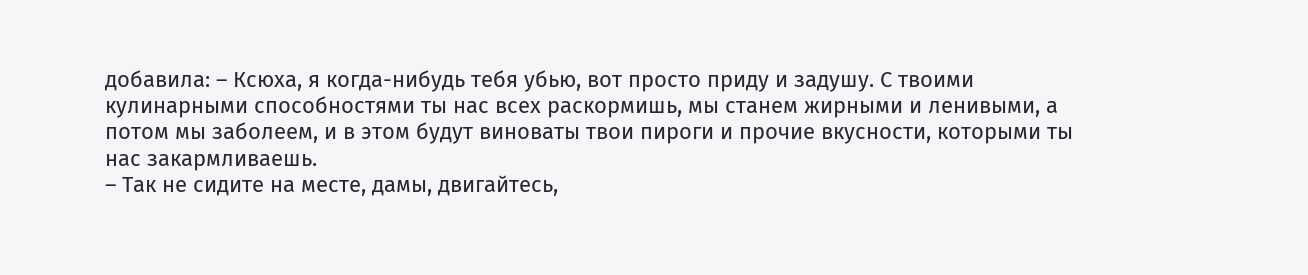добавила: – Ксюха, я когда-нибудь тебя убью, вот просто приду и задушу. С твоими кулинарными способностями ты нас всех раскормишь, мы станем жирными и ленивыми, а потом мы заболеем, и в этом будут виноваты твои пироги и прочие вкусности, которыми ты нас закармливаешь.
– Так не сидите на месте, дамы, двигайтесь,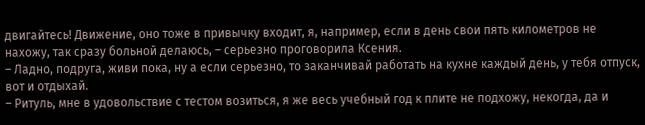двигайтесь! Движение, оно тоже в привычку входит, я, например, если в день свои пять километров не нахожу, так сразу больной делаюсь, – серьезно проговорила Ксения.
– Ладно, подруга, живи пока, ну а если серьезно, то заканчивай работать на кухне каждый день, у тебя отпуск, вот и отдыхай.
– Ритуль, мне в удовольствие с тестом возиться, я же весь учебный год к плите не подхожу, некогда, да и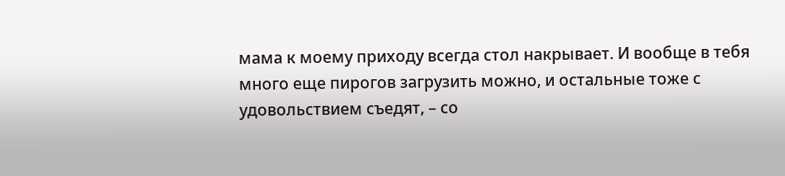мама к моему приходу всегда стол накрывает. И вообще в тебя много еще пирогов загрузить можно, и остальные тоже с удовольствием съедят, – со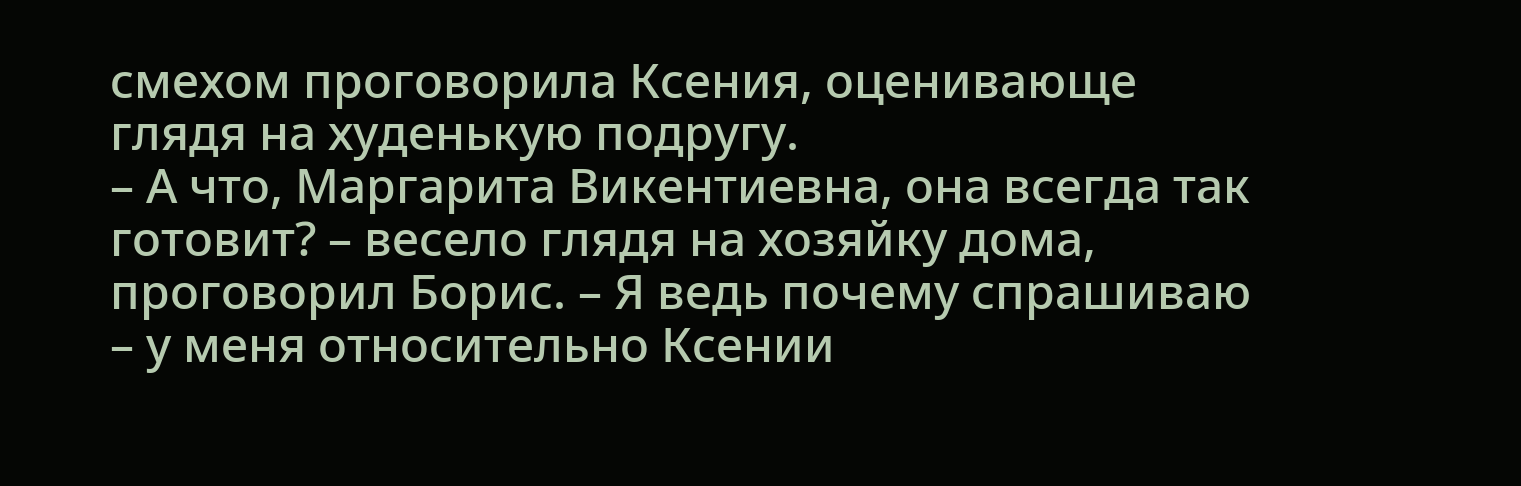смехом проговорила Ксения, оценивающе глядя на худенькую подругу.
– А что, Маргарита Викентиевна, она всегда так готовит? – весело глядя на хозяйку дома, проговорил Борис. – Я ведь почему спрашиваю – у меня относительно Ксении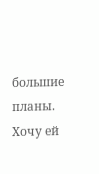большие планы. Хочу ей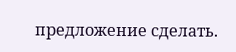предложение сделать.